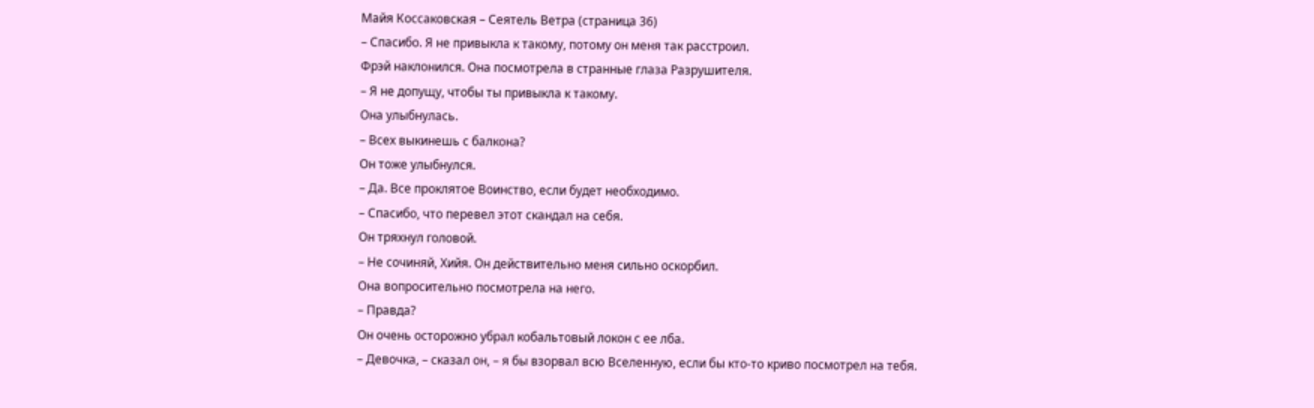Майя Коссаковская – Сеятель Ветра (страница 36)
– Спасибо. Я не привыкла к такому, потому он меня так расстроил.
Фрэй наклонился. Она посмотрела в странные глаза Разрушителя.
– Я не допущу, чтобы ты привыкла к такому.
Она улыбнулась.
– Всех выкинешь с балкона?
Он тоже улыбнулся.
– Да. Все проклятое Воинство, если будет необходимо.
– Спасибо, что перевел этот скандал на себя.
Он тряхнул головой.
– Не сочиняй, Хийя. Он действительно меня сильно оскорбил.
Она вопросительно посмотрела на него.
– Правда?
Он очень осторожно убрал кобальтовый локон с ее лба.
– Девочка, – сказал он, – я бы взорвал всю Вселенную, если бы кто-то криво посмотрел на тебя.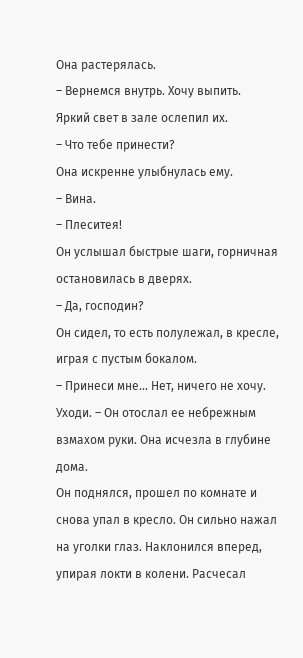Она растерялась.
– Вернемся внутрь. Хочу выпить.
Яркий свет в зале ослепил их.
– Что тебе принести?
Она искренне улыбнулась ему.
– Вина.
– Плеситея!
Он услышал быстрые шаги, горничная остановилась в дверях.
– Да, господин?
Он сидел, то есть полулежал, в кресле, играя с пустым бокалом.
– Принеси мне… Нет, ничего не хочу. Уходи. – Он отослал ее небрежным взмахом руки. Она исчезла в глубине дома.
Он поднялся, прошел по комнате и снова упал в кресло. Он сильно нажал на уголки глаз. Наклонился вперед, упирая локти в колени. Расчесал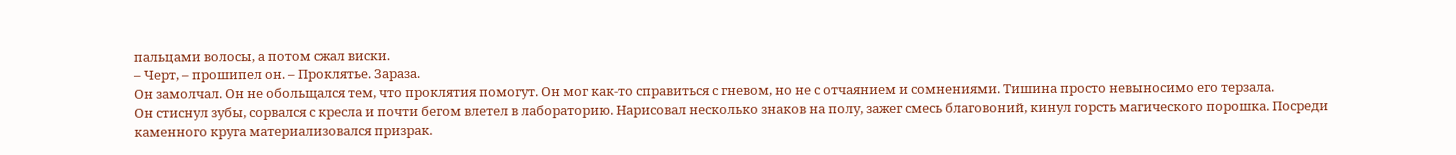пальцами волосы, а потом сжал виски.
– Черт, – прошипел он. – Проклятье. Зараза.
Он замолчал. Он не обольщался тем, что проклятия помогут. Он мог как-то справиться с гневом, но не с отчаянием и сомнениями. Тишина просто невыносимо его терзала.
Он стиснул зубы, сорвался с кресла и почти бегом влетел в лабораторию. Нарисовал несколько знаков на полу, зажег смесь благовоний, кинул горсть магического порошка. Посреди каменного круга материализовался призрак.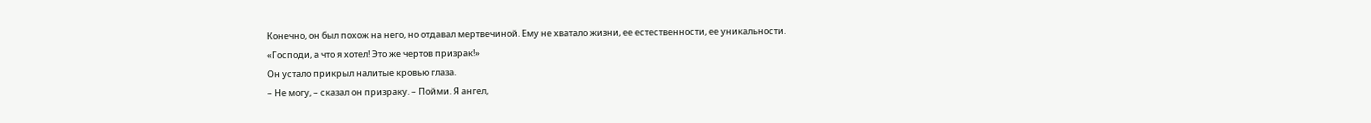Конечно, он был похож на него, но отдавал мертвечиной. Ему не хватало жизни, ее естественности, ее уникальности.
«Господи, а что я хотел! Это же чертов призрак!»
Он устало прикрыл налитые кровью глаза.
– Не могу, – сказал он призраку. – Пойми. Я ангел,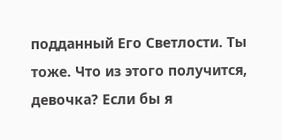подданный Его Светлости. Ты тоже. Что из этого получится, девочка? Если бы я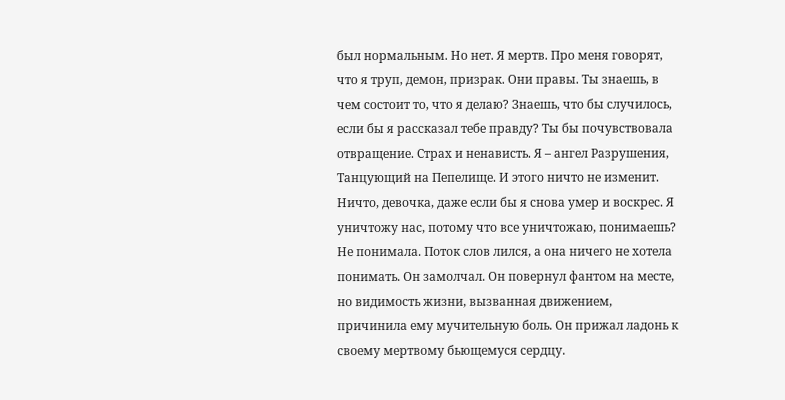был нормальным. Но нет. Я мертв. Про меня говорят, что я труп, демон, призрак. Они правы. Ты знаешь, в чем состоит то, что я делаю? Знаешь, что бы случилось, если бы я рассказал тебе правду? Ты бы почувствовала отвращение. Страх и ненависть. Я – ангел Разрушения, Танцующий на Пепелище. И этого ничто не изменит. Ничто, девочка, даже если бы я снова умер и воскрес. Я уничтожу нас, потому что все уничтожаю, понимаешь?
Не понимала. Поток слов лился, а она ничего не хотела понимать. Он замолчал. Он повернул фантом на месте, но видимость жизни, вызванная движением, причинила ему мучительную боль. Он прижал ладонь к своему мертвому бьющемуся сердцу.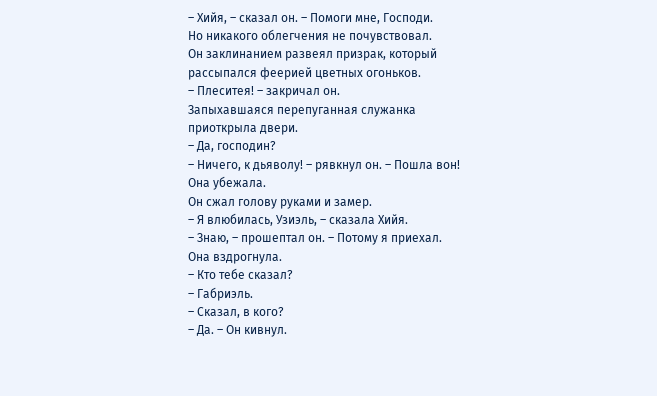– Хийя, – сказал он. – Помоги мне, Господи.
Но никакого облегчения не почувствовал.
Он заклинанием развеял призрак, который рассыпался феерией цветных огоньков.
– Плеситея! – закричал он.
Запыхавшаяся перепуганная служанка приоткрыла двери.
– Да, господин?
– Ничего, к дьяволу! – рявкнул он. – Пошла вон!
Она убежала.
Он сжал голову руками и замер.
– Я влюбилась, Узиэль, – сказала Хийя.
– Знаю, – прошептал он. – Потому я приехал.
Она вздрогнула.
– Кто тебе сказал?
– Габриэль.
– Сказал, в кого?
– Да. – Он кивнул.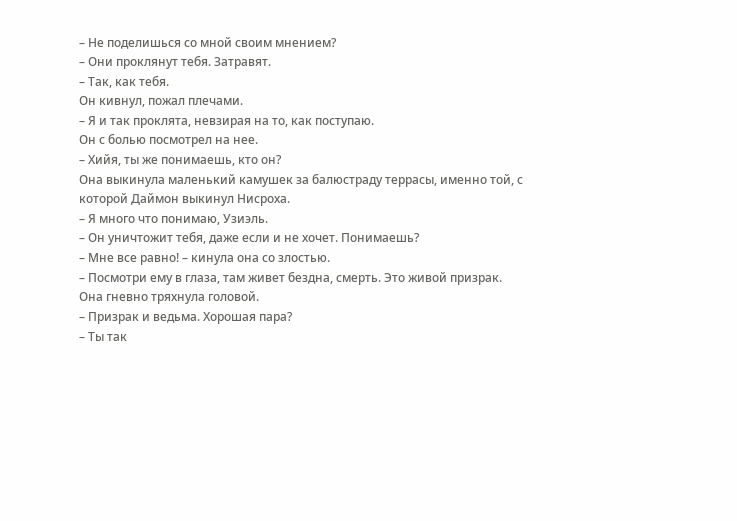– Не поделишься со мной своим мнением?
– Они проклянут тебя. Затравят.
– Так, как тебя.
Он кивнул, пожал плечами.
– Я и так проклята, невзирая на то, как поступаю.
Он с болью посмотрел на нее.
– Хийя, ты же понимаешь, кто он?
Она выкинула маленький камушек за балюстраду террасы, именно той, с которой Даймон выкинул Нисроха.
– Я много что понимаю, Узиэль.
– Он уничтожит тебя, даже если и не хочет. Понимаешь?
– Мне все равно! – кинула она со злостью.
– Посмотри ему в глаза, там живет бездна, смерть. Это живой призрак.
Она гневно тряхнула головой.
– Призрак и ведьма. Хорошая пара?
– Ты так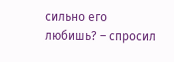сильно его любишь? – спросил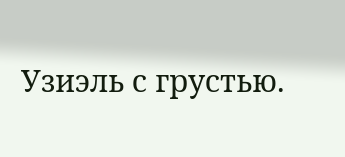Узиэль с грустью.